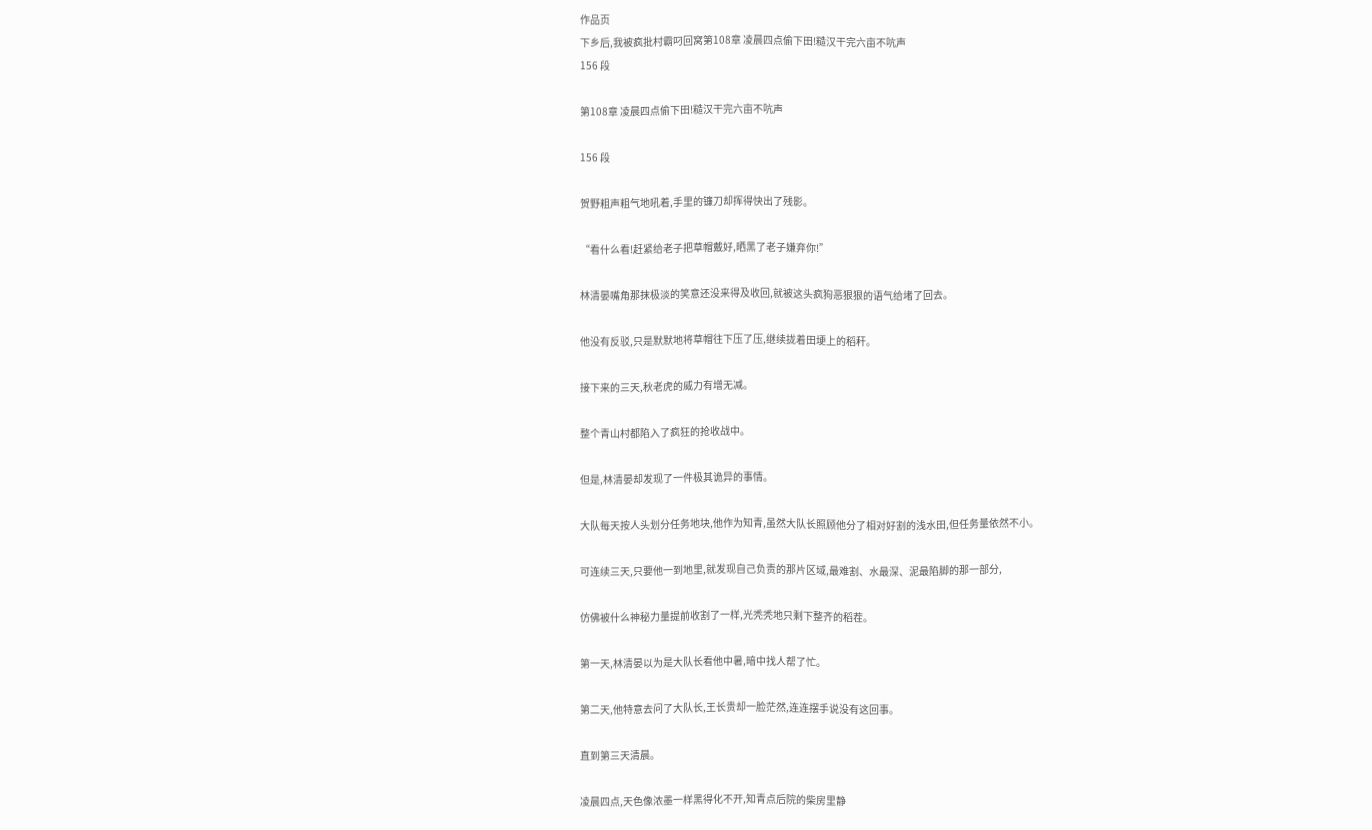作品页
下乡后,我被疯批村霸叼回窝第108章 凌晨四点偷下田!糙汉干完六亩不吭声
156 段

第108章 凌晨四点偷下田!糙汉干完六亩不吭声

156 段

贺野粗声粗气地吼着,手里的镰刀却挥得快出了残影。

“看什么看!赶紧给老子把草帽戴好,晒黑了老子嫌弃你!”

林清晏嘴角那抹极淡的笑意还没来得及收回,就被这头疯狗恶狠狠的语气给堵了回去。

他没有反驳,只是默默地将草帽往下压了压,继续拢着田埂上的稻秆。

接下来的三天,秋老虎的威力有增无减。

整个青山村都陷入了疯狂的抢收战中。

但是,林清晏却发现了一件极其诡异的事情。

大队每天按人头划分任务地块,他作为知青,虽然大队长照顾他分了相对好割的浅水田,但任务量依然不小。

可连续三天,只要他一到地里,就发现自己负责的那片区域,最难割、水最深、泥最陷脚的那一部分,

仿佛被什么神秘力量提前收割了一样,光秃秃地只剩下整齐的稻茬。

第一天,林清晏以为是大队长看他中暑,暗中找人帮了忙。

第二天,他特意去问了大队长,王长贵却一脸茫然,连连摆手说没有这回事。

直到第三天清晨。

凌晨四点,天色像浓墨一样黑得化不开,知青点后院的柴房里静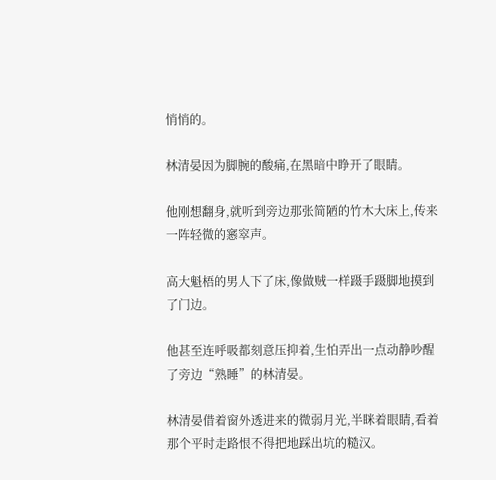悄悄的。

林清晏因为脚腕的酸痛,在黑暗中睁开了眼睛。

他刚想翻身,就听到旁边那张简陋的竹木大床上,传来一阵轻微的窸窣声。

高大魁梧的男人下了床,像做贼一样蹑手蹑脚地摸到了门边。

他甚至连呼吸都刻意压抑着,生怕弄出一点动静吵醒了旁边“熟睡”的林清晏。

林清晏借着窗外透进来的微弱月光,半眯着眼睛,看着那个平时走路恨不得把地踩出坑的糙汉。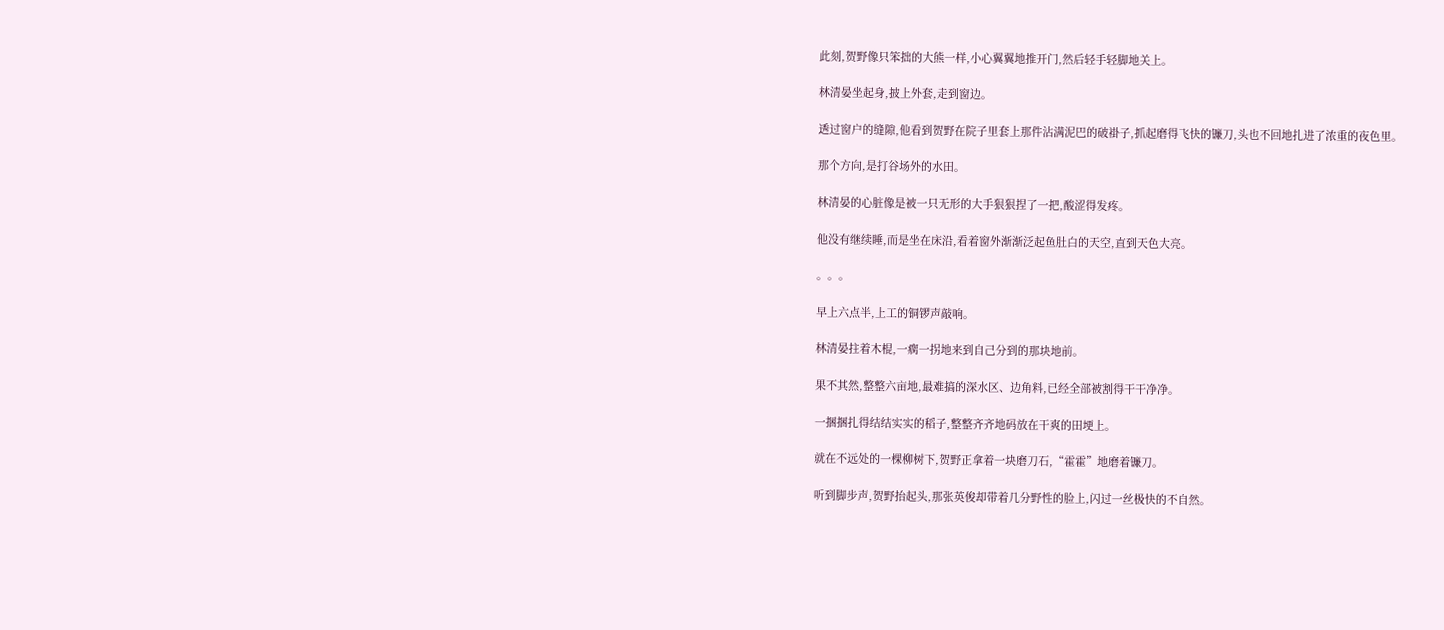此刻,贺野像只笨拙的大熊一样,小心翼翼地推开门,然后轻手轻脚地关上。

林清晏坐起身,披上外套,走到窗边。

透过窗户的缝隙,他看到贺野在院子里套上那件沾满泥巴的破褂子,抓起磨得飞快的镰刀,头也不回地扎进了浓重的夜色里。

那个方向,是打谷场外的水田。

林清晏的心脏像是被一只无形的大手狠狠捏了一把,酸涩得发疼。

他没有继续睡,而是坐在床沿,看着窗外渐渐泛起鱼肚白的天空,直到天色大亮。

。。。

早上六点半,上工的铜锣声敲响。

林清晏拄着木棍,一瘸一拐地来到自己分到的那块地前。

果不其然,整整六亩地,最难搞的深水区、边角料,已经全部被割得干干净净。

一捆捆扎得结结实实的稻子,整整齐齐地码放在干爽的田埂上。

就在不远处的一棵柳树下,贺野正拿着一块磨刀石,“霍霍”地磨着镰刀。

听到脚步声,贺野抬起头,那张英俊却带着几分野性的脸上,闪过一丝极快的不自然。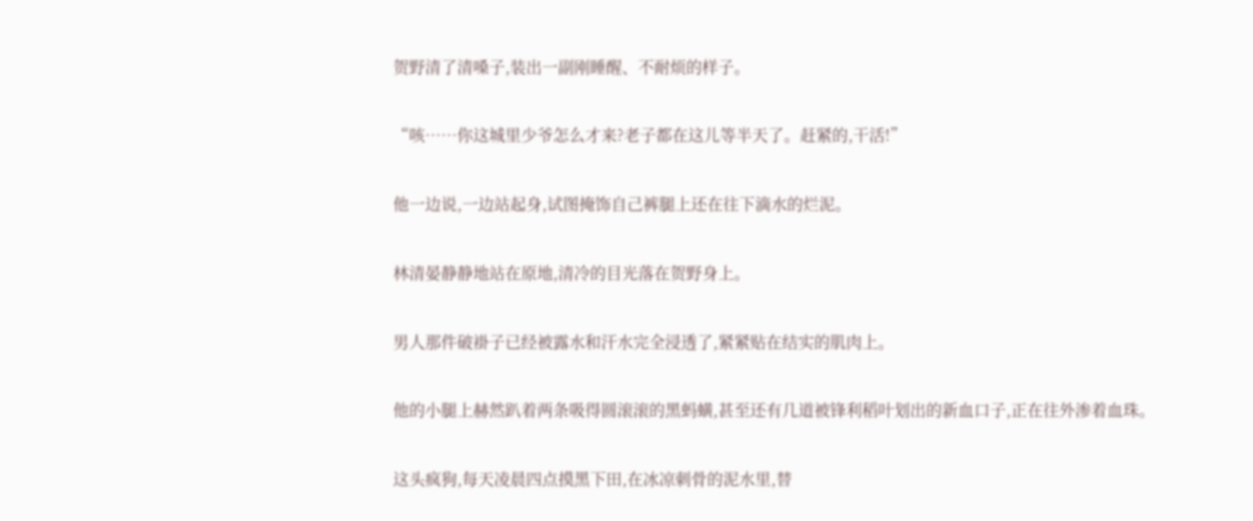贺野清了清嗓子,装出一副刚睡醒、不耐烦的样子。

“咳……你这城里少爷怎么才来?老子都在这儿等半天了。赶紧的,干活!”

他一边说,一边站起身,试图掩饰自己裤腿上还在往下滴水的烂泥。

林清晏静静地站在原地,清冷的目光落在贺野身上。

男人那件破褂子已经被露水和汗水完全浸透了,紧紧贴在结实的肌肉上。

他的小腿上赫然趴着两条吸得圆滚滚的黑蚂蟥,甚至还有几道被锋利稻叶划出的新血口子,正在往外渗着血珠。

这头疯狗,每天凌晨四点摸黑下田,在冰凉刺骨的泥水里,替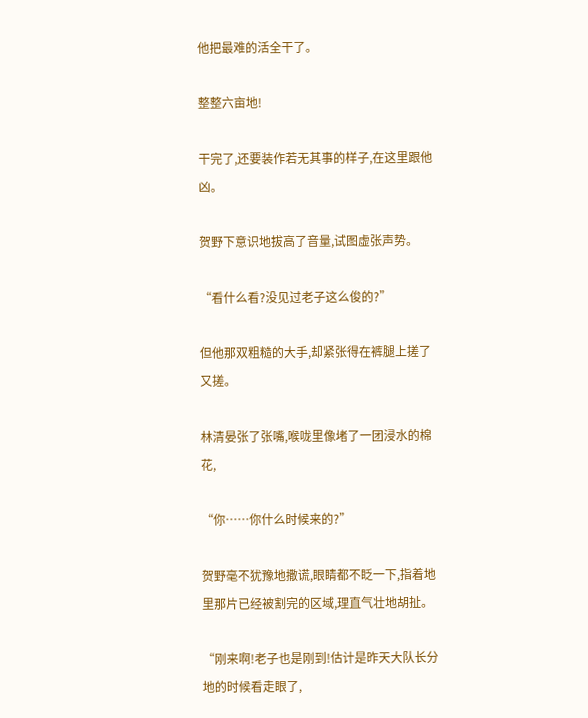他把最难的活全干了。

整整六亩地!

干完了,还要装作若无其事的样子,在这里跟他凶。

贺野下意识地拔高了音量,试图虚张声势。

“看什么看?没见过老子这么俊的?”

但他那双粗糙的大手,却紧张得在裤腿上搓了又搓。

林清晏张了张嘴,喉咙里像堵了一团浸水的棉花,

“你……你什么时候来的?”

贺野毫不犹豫地撒谎,眼睛都不眨一下,指着地里那片已经被割完的区域,理直气壮地胡扯。

“刚来啊!老子也是刚到!估计是昨天大队长分地的时候看走眼了,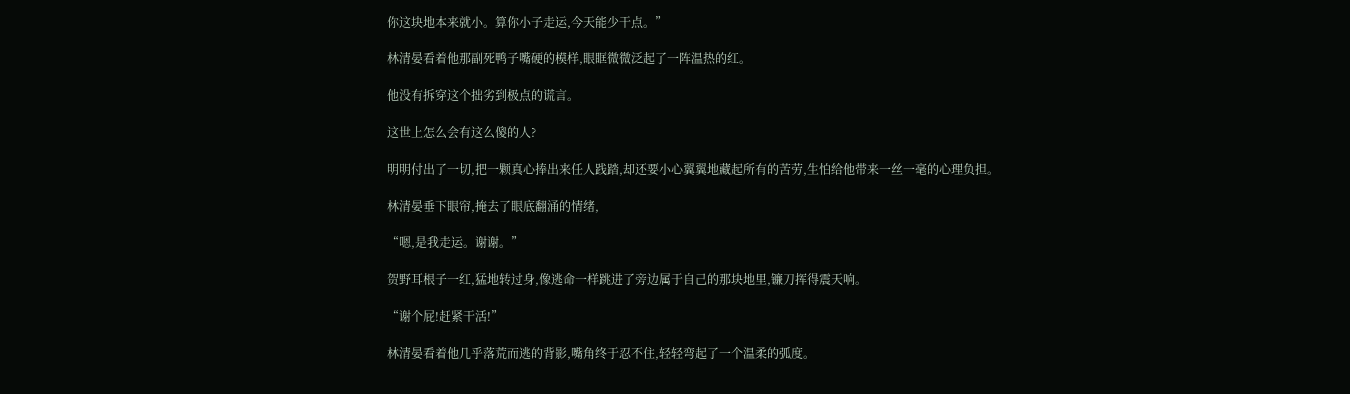你这块地本来就小。算你小子走运,今天能少干点。”

林清晏看着他那副死鸭子嘴硬的模样,眼眶微微泛起了一阵温热的红。

他没有拆穿这个拙劣到极点的谎言。

这世上怎么会有这么傻的人?

明明付出了一切,把一颗真心捧出来任人践踏,却还要小心翼翼地藏起所有的苦劳,生怕给他带来一丝一毫的心理负担。

林清晏垂下眼帘,掩去了眼底翻涌的情绪,

“嗯,是我走运。谢谢。”

贺野耳根子一红,猛地转过身,像逃命一样跳进了旁边属于自己的那块地里,镰刀挥得震天响。

“谢个屁!赶紧干活!”

林清晏看着他几乎落荒而逃的背影,嘴角终于忍不住,轻轻弯起了一个温柔的弧度。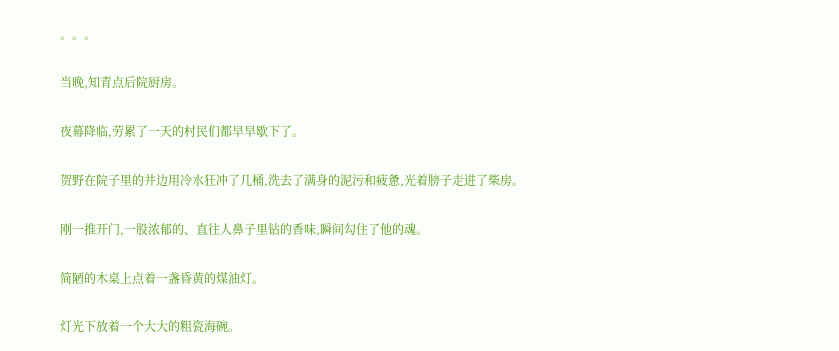。。。

当晚,知青点后院厨房。

夜幕降临,劳累了一天的村民们都早早歇下了。

贺野在院子里的井边用冷水狂冲了几桶,洗去了满身的泥污和疲惫,光着膀子走进了柴房。

刚一推开门,一股浓郁的、直往人鼻子里钻的香味,瞬间勾住了他的魂。

简陋的木桌上点着一盏昏黄的煤油灯。

灯光下放着一个大大的粗瓷海碗。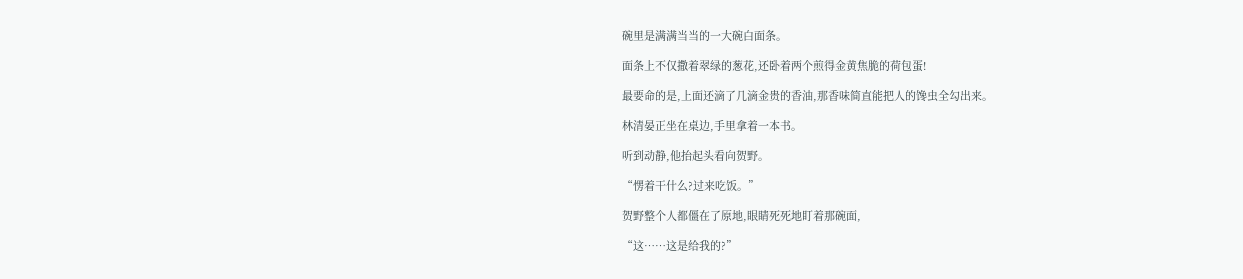碗里是满满当当的一大碗白面条。

面条上不仅撒着翠绿的葱花,还卧着两个煎得金黄焦脆的荷包蛋!

最要命的是,上面还滴了几滴金贵的香油,那香味简直能把人的馋虫全勾出来。

林清晏正坐在桌边,手里拿着一本书。

听到动静,他抬起头看向贺野。

“愣着干什么?过来吃饭。”

贺野整个人都僵在了原地,眼睛死死地盯着那碗面,

“这……这是给我的?”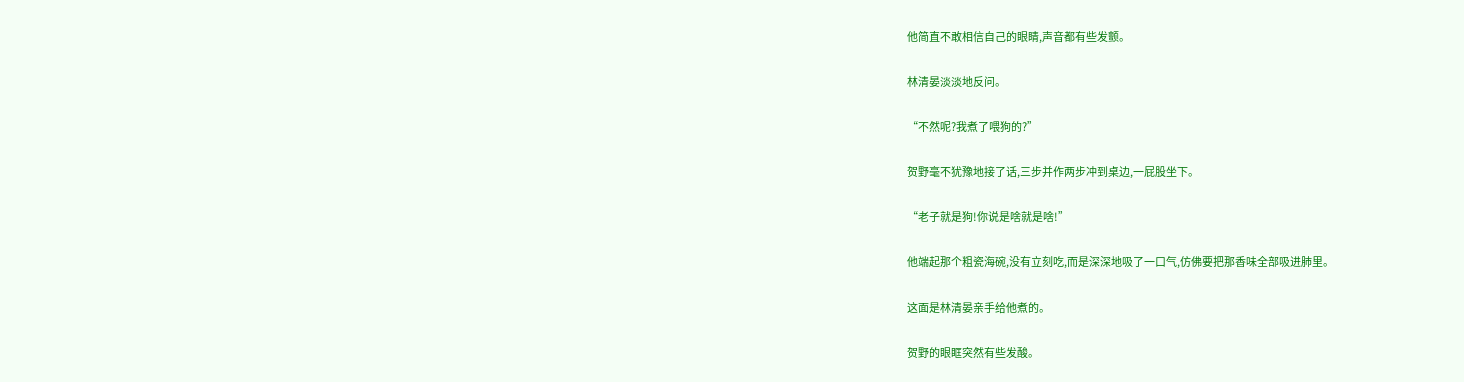他简直不敢相信自己的眼睛,声音都有些发颤。

林清晏淡淡地反问。

“不然呢?我煮了喂狗的?”

贺野毫不犹豫地接了话,三步并作两步冲到桌边,一屁股坐下。

“老子就是狗!你说是啥就是啥!”

他端起那个粗瓷海碗,没有立刻吃,而是深深地吸了一口气,仿佛要把那香味全部吸进肺里。

这面是林清晏亲手给他煮的。

贺野的眼眶突然有些发酸。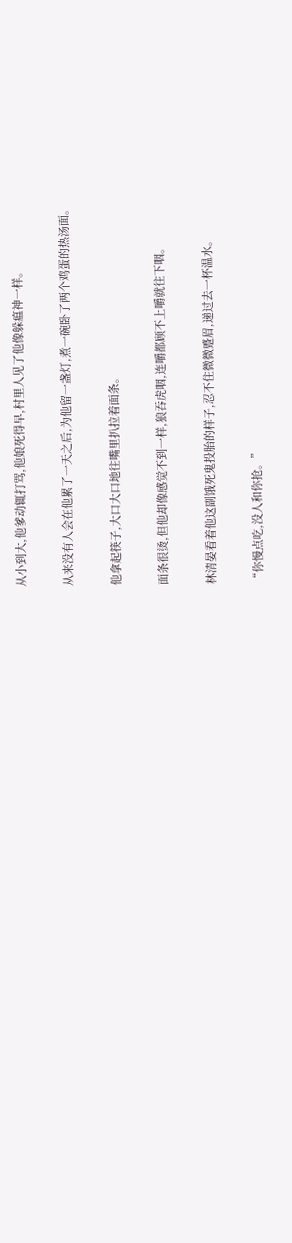从小到大,他爹动辄打骂,他娘死得早,村里人见了他像躲瘟神一样。

从来没有人会在他累了一天之后,为他留一盏灯,煮一碗卧了两个鸡蛋的热汤面。

他拿起筷子,大口大口地往嘴里扒拉着面条。

面条很烫,但他却像感觉不到一样,狼吞虎咽,连嚼都顾不上嚼就往下咽。

林清晏看着他这副饿死鬼投胎的样子,忍不住微微蹙眉,递过去一杯温水。

“你慢点吃,没人和你抢。”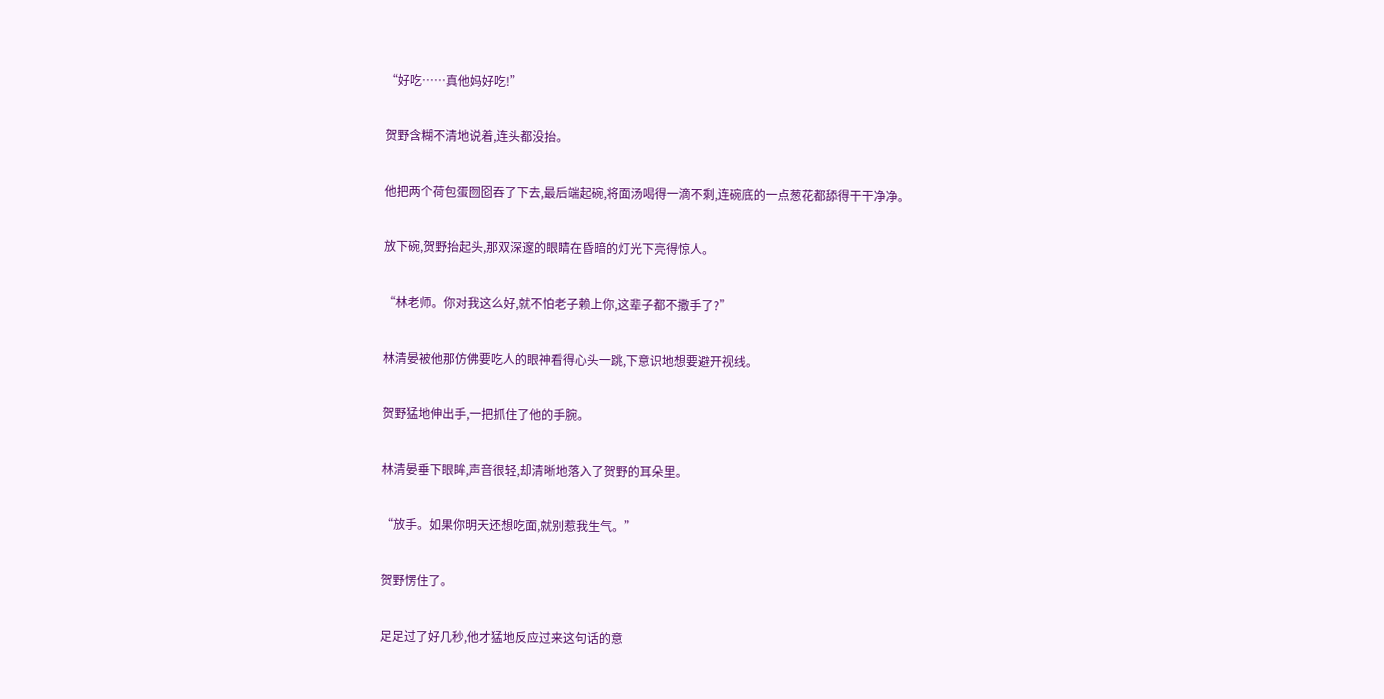“好吃……真他妈好吃!”

贺野含糊不清地说着,连头都没抬。

他把两个荷包蛋囫囵吞了下去,最后端起碗,将面汤喝得一滴不剩,连碗底的一点葱花都舔得干干净净。

放下碗,贺野抬起头,那双深邃的眼睛在昏暗的灯光下亮得惊人。

“林老师。你对我这么好,就不怕老子赖上你,这辈子都不撒手了?”

林清晏被他那仿佛要吃人的眼神看得心头一跳,下意识地想要避开视线。

贺野猛地伸出手,一把抓住了他的手腕。

林清晏垂下眼眸,声音很轻,却清晰地落入了贺野的耳朵里。

“放手。如果你明天还想吃面,就别惹我生气。”

贺野愣住了。

足足过了好几秒,他才猛地反应过来这句话的意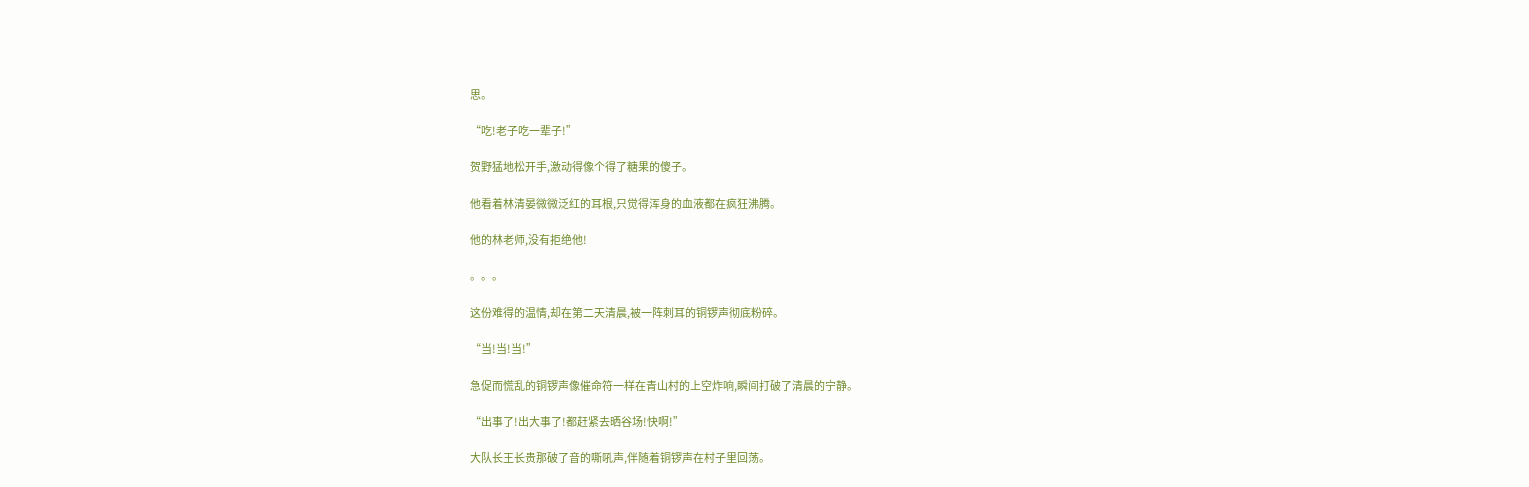思。

“吃!老子吃一辈子!”

贺野猛地松开手,激动得像个得了糖果的傻子。

他看着林清晏微微泛红的耳根,只觉得浑身的血液都在疯狂沸腾。

他的林老师,没有拒绝他!

。。。

这份难得的温情,却在第二天清晨,被一阵刺耳的铜锣声彻底粉碎。

“当!当!当!”

急促而慌乱的铜锣声像催命符一样在青山村的上空炸响,瞬间打破了清晨的宁静。

“出事了!出大事了!都赶紧去晒谷场!快啊!”

大队长王长贵那破了音的嘶吼声,伴随着铜锣声在村子里回荡。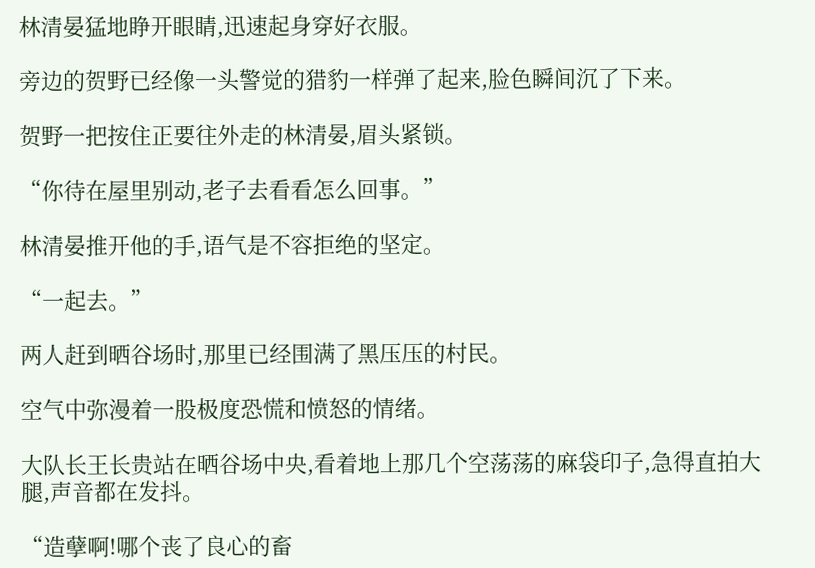林清晏猛地睁开眼睛,迅速起身穿好衣服。

旁边的贺野已经像一头警觉的猎豹一样弹了起来,脸色瞬间沉了下来。

贺野一把按住正要往外走的林清晏,眉头紧锁。

“你待在屋里别动,老子去看看怎么回事。”

林清晏推开他的手,语气是不容拒绝的坚定。

“一起去。”

两人赶到晒谷场时,那里已经围满了黑压压的村民。

空气中弥漫着一股极度恐慌和愤怒的情绪。

大队长王长贵站在晒谷场中央,看着地上那几个空荡荡的麻袋印子,急得直拍大腿,声音都在发抖。

“造孽啊!哪个丧了良心的畜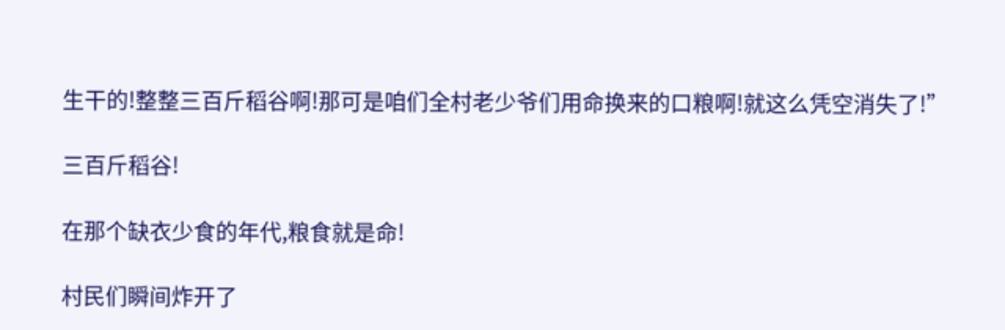生干的!整整三百斤稻谷啊!那可是咱们全村老少爷们用命换来的口粮啊!就这么凭空消失了!”

三百斤稻谷!

在那个缺衣少食的年代,粮食就是命!

村民们瞬间炸开了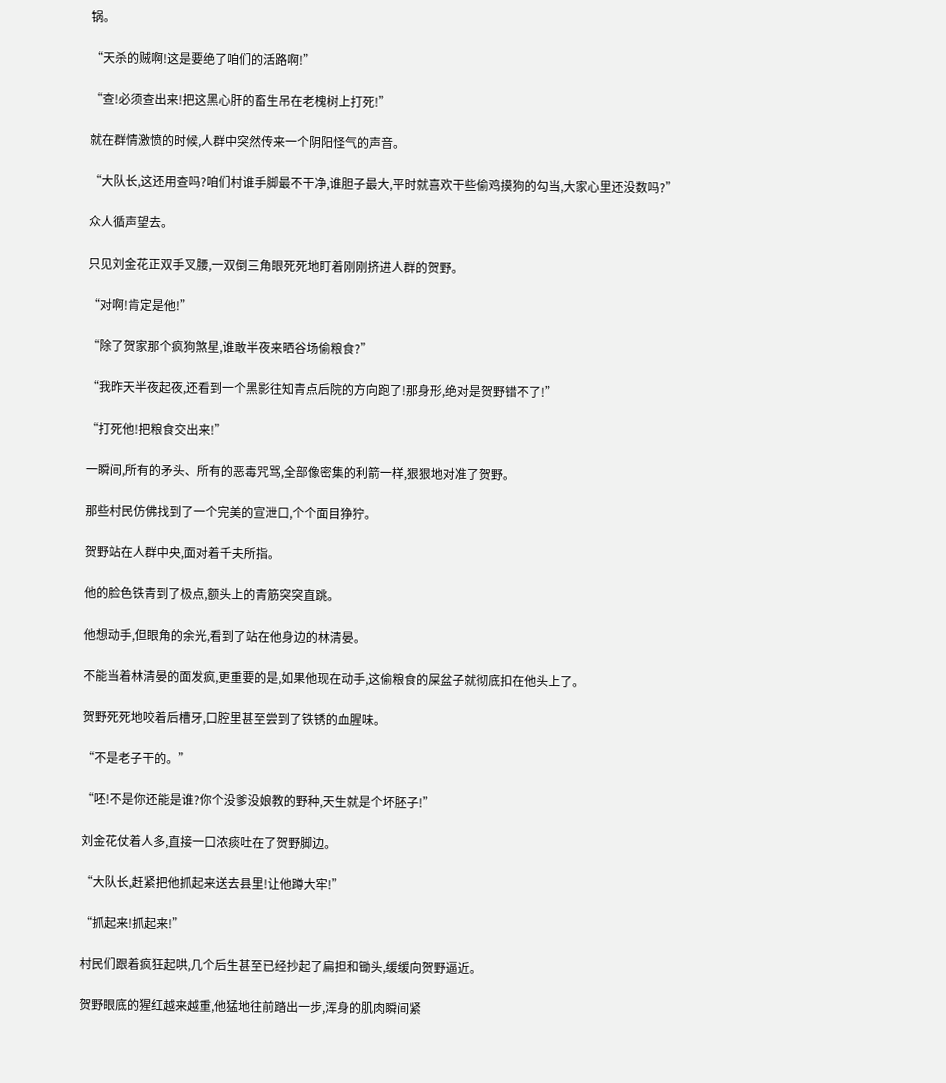锅。

“天杀的贼啊!这是要绝了咱们的活路啊!”

“查!必须查出来!把这黑心肝的畜生吊在老槐树上打死!”

就在群情激愤的时候,人群中突然传来一个阴阳怪气的声音。

“大队长,这还用查吗?咱们村谁手脚最不干净,谁胆子最大,平时就喜欢干些偷鸡摸狗的勾当,大家心里还没数吗?”

众人循声望去。

只见刘金花正双手叉腰,一双倒三角眼死死地盯着刚刚挤进人群的贺野。

“对啊!肯定是他!”

“除了贺家那个疯狗煞星,谁敢半夜来晒谷场偷粮食?”

“我昨天半夜起夜,还看到一个黑影往知青点后院的方向跑了!那身形,绝对是贺野错不了!”

“打死他!把粮食交出来!”

一瞬间,所有的矛头、所有的恶毒咒骂,全部像密集的利箭一样,狠狠地对准了贺野。

那些村民仿佛找到了一个完美的宣泄口,个个面目狰狞。

贺野站在人群中央,面对着千夫所指。

他的脸色铁青到了极点,额头上的青筋突突直跳。

他想动手,但眼角的余光,看到了站在他身边的林清晏。

不能当着林清晏的面发疯,更重要的是,如果他现在动手,这偷粮食的屎盆子就彻底扣在他头上了。

贺野死死地咬着后槽牙,口腔里甚至尝到了铁锈的血腥味。

“不是老子干的。”

“呸!不是你还能是谁?你个没爹没娘教的野种,天生就是个坏胚子!”

刘金花仗着人多,直接一口浓痰吐在了贺野脚边。

“大队长,赶紧把他抓起来送去县里!让他蹲大牢!”

“抓起来!抓起来!”

村民们跟着疯狂起哄,几个后生甚至已经抄起了扁担和锄头,缓缓向贺野逼近。

贺野眼底的猩红越来越重,他猛地往前踏出一步,浑身的肌肉瞬间紧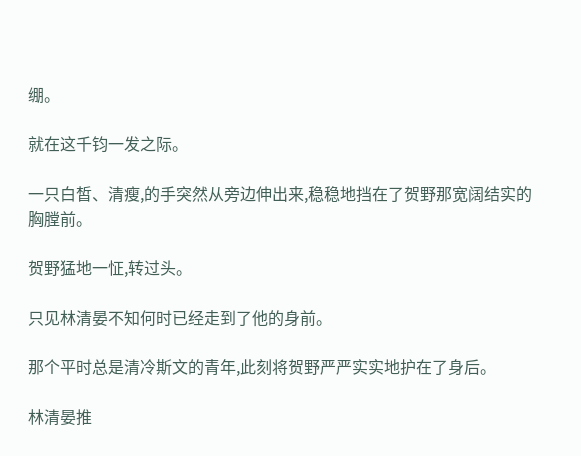绷。

就在这千钧一发之际。

一只白皙、清瘦,的手突然从旁边伸出来,稳稳地挡在了贺野那宽阔结实的胸膛前。

贺野猛地一怔,转过头。

只见林清晏不知何时已经走到了他的身前。

那个平时总是清冷斯文的青年,此刻将贺野严严实实地护在了身后。

林清晏推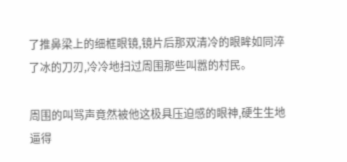了推鼻梁上的细框眼镜,镜片后那双清冷的眼眸如同淬了冰的刀刃,冷冷地扫过周围那些叫嚣的村民。

周围的叫骂声竟然被他这极具压迫感的眼神,硬生生地逼得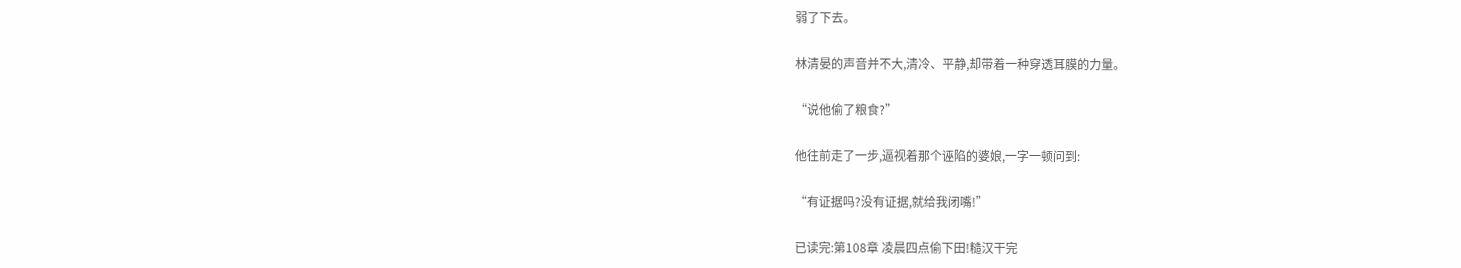弱了下去。

林清晏的声音并不大,清冷、平静,却带着一种穿透耳膜的力量。

“说他偷了粮食?”

他往前走了一步,逼视着那个诬陷的婆娘,一字一顿问到:

“有证据吗?没有证据,就给我闭嘴!”

已读完:第108章 凌晨四点偷下田!糙汉干完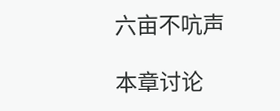六亩不吭声

本章讨论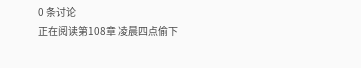0 条讨论
正在阅读第108章 凌晨四点偷下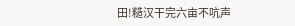田!糙汉干完六亩不吭声